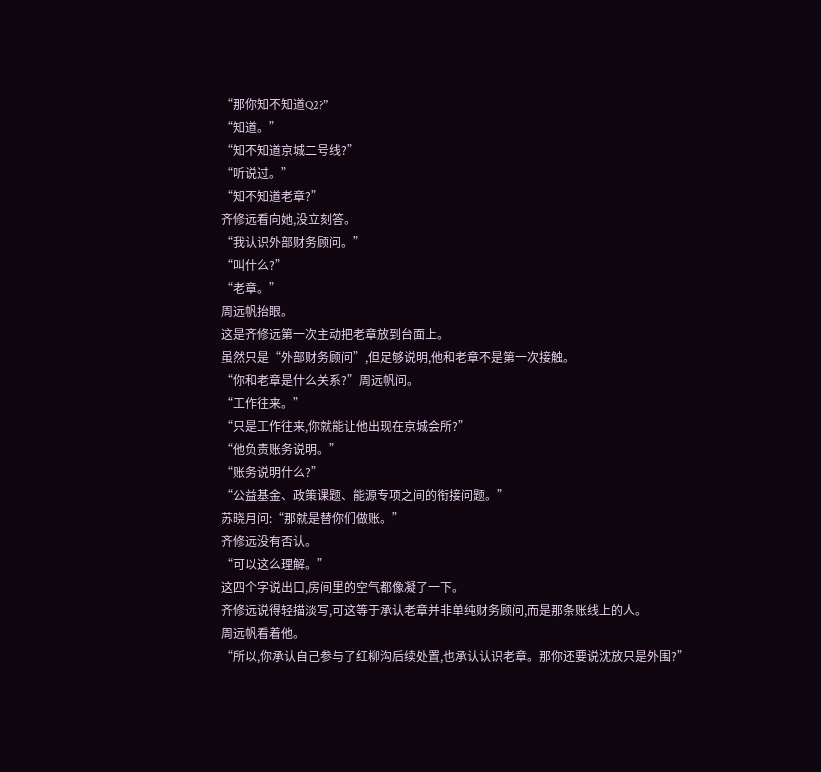“那你知不知道Q2?”
“知道。”
“知不知道京城二号线?”
“听说过。”
“知不知道老章?”
齐修远看向她,没立刻答。
“我认识外部财务顾问。”
“叫什么?”
“老章。”
周远帆抬眼。
这是齐修远第一次主动把老章放到台面上。
虽然只是“外部财务顾问”,但足够说明,他和老章不是第一次接触。
“你和老章是什么关系?”周远帆问。
“工作往来。”
“只是工作往来,你就能让他出现在京城会所?”
“他负责账务说明。”
“账务说明什么?”
“公益基金、政策课题、能源专项之间的衔接问题。”
苏晓月问:“那就是替你们做账。”
齐修远没有否认。
“可以这么理解。”
这四个字说出口,房间里的空气都像凝了一下。
齐修远说得轻描淡写,可这等于承认老章并非单纯财务顾问,而是那条账线上的人。
周远帆看着他。
“所以,你承认自己参与了红柳沟后续处置,也承认认识老章。那你还要说沈放只是外围?”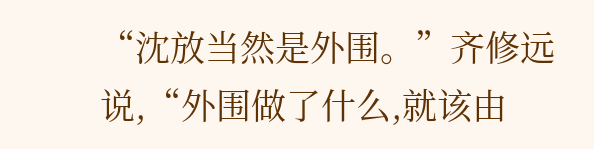“沈放当然是外围。”齐修远说,“外围做了什么,就该由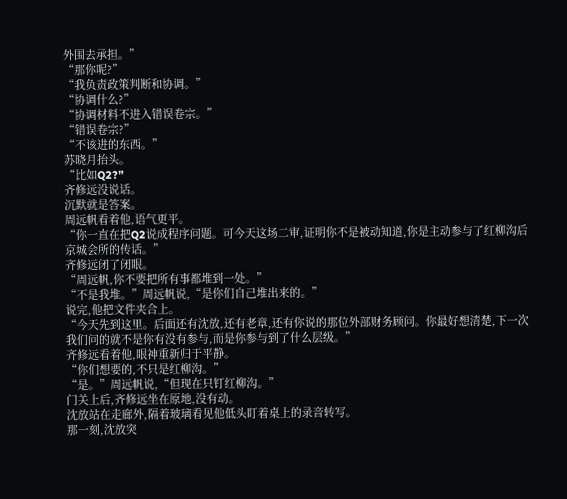外围去承担。”
“那你呢?”
“我负责政策判断和协调。”
“协调什么?”
“协调材料不进入错误卷宗。”
“错误卷宗?”
“不该进的东西。”
苏晓月抬头。
“比如Q2?”
齐修远没说话。
沉默就是答案。
周远帆看着他,语气更平。
“你一直在把Q2说成程序问题。可今天这场二审,证明你不是被动知道,你是主动参与了红柳沟后京城会所的传话。”
齐修远闭了闭眼。
“周远帆,你不要把所有事都堆到一处。”
“不是我堆。”周远帆说,“是你们自己堆出来的。”
说完,他把文件夹合上。
“今天先到这里。后面还有沈放,还有老章,还有你说的那位外部财务顾问。你最好想清楚,下一次我们问的就不是你有没有参与,而是你参与到了什么层级。”
齐修远看着他,眼神重新归于平静。
“你们想要的,不只是红柳沟。”
“是。”周远帆说,“但现在只钉红柳沟。”
门关上后,齐修远坐在原地,没有动。
沈放站在走廊外,隔着玻璃看见他低头盯着桌上的录音转写。
那一刻,沈放突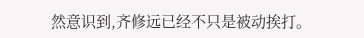然意识到,齐修远已经不只是被动挨打。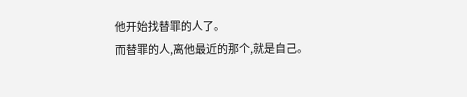他开始找替罪的人了。
而替罪的人,离他最近的那个,就是自己。